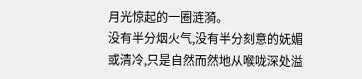月光惊起的一圈涟漪。
没有半分烟火气,没有半分刻意的妩媚或清冷,只是自然而然地从喉咙深处溢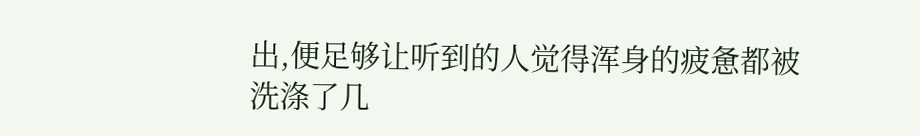出,便足够让听到的人觉得浑身的疲惫都被洗涤了几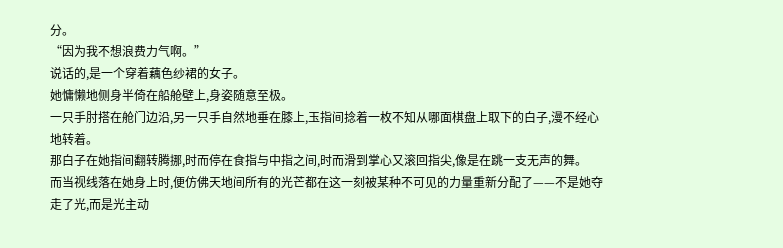分。
“因为我不想浪费力气啊。”
说话的,是一个穿着藕色纱裙的女子。
她慵懒地侧身半倚在船舱壁上,身姿随意至极。
一只手肘搭在舱门边沿,另一只手自然地垂在膝上,玉指间捻着一枚不知从哪面棋盘上取下的白子,漫不经心地转着。
那白子在她指间翻转腾挪,时而停在食指与中指之间,时而滑到掌心又滚回指尖,像是在跳一支无声的舞。
而当视线落在她身上时,便仿佛天地间所有的光芒都在这一刻被某种不可见的力量重新分配了——不是她夺走了光,而是光主动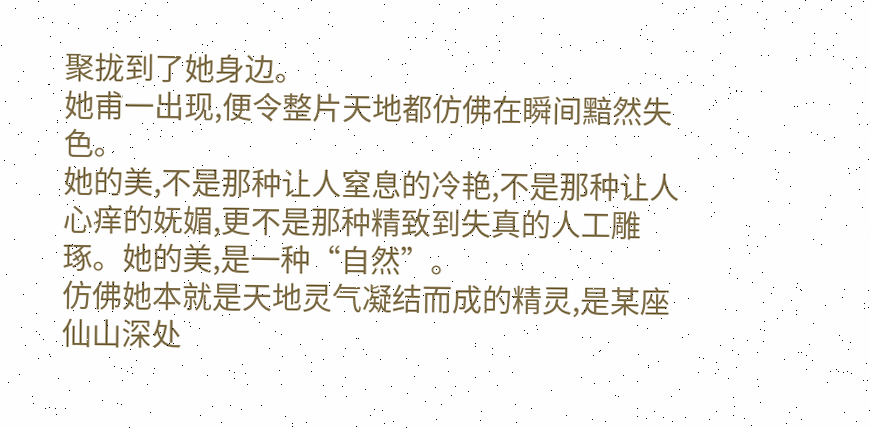聚拢到了她身边。
她甫一出现,便令整片天地都仿佛在瞬间黯然失色。
她的美,不是那种让人窒息的冷艳,不是那种让人心痒的妩媚,更不是那种精致到失真的人工雕琢。她的美,是一种“自然”。
仿佛她本就是天地灵气凝结而成的精灵,是某座仙山深处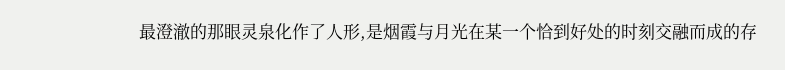最澄澈的那眼灵泉化作了人形,是烟霞与月光在某一个恰到好处的时刻交融而成的存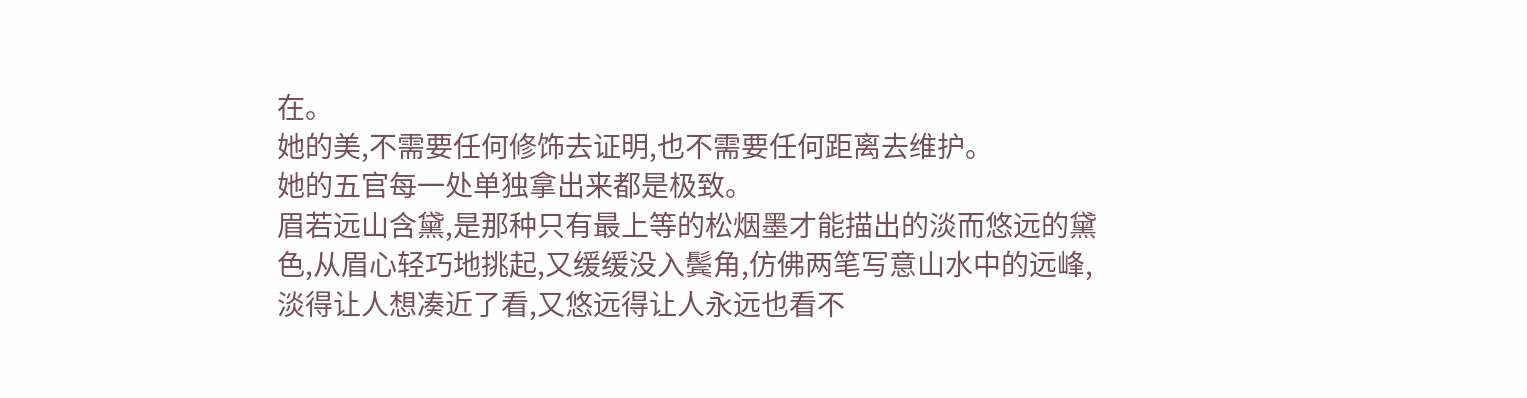在。
她的美,不需要任何修饰去证明,也不需要任何距离去维护。
她的五官每一处单独拿出来都是极致。
眉若远山含黛,是那种只有最上等的松烟墨才能描出的淡而悠远的黛色,从眉心轻巧地挑起,又缓缓没入鬓角,仿佛两笔写意山水中的远峰,淡得让人想凑近了看,又悠远得让人永远也看不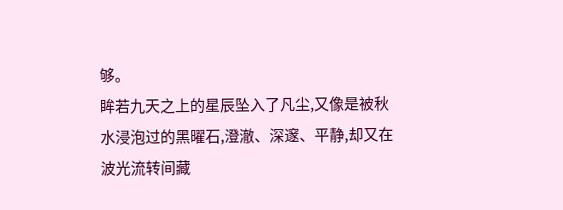够。
眸若九天之上的星辰坠入了凡尘,又像是被秋水浸泡过的黑曜石,澄澈、深邃、平静,却又在波光流转间藏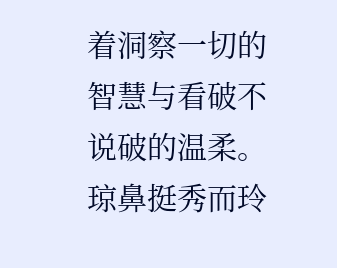着洞察一切的智慧与看破不说破的温柔。
琼鼻挺秀而玲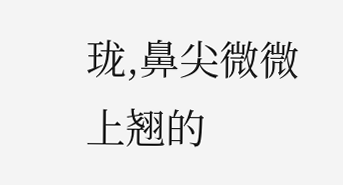珑,鼻尖微微上翘的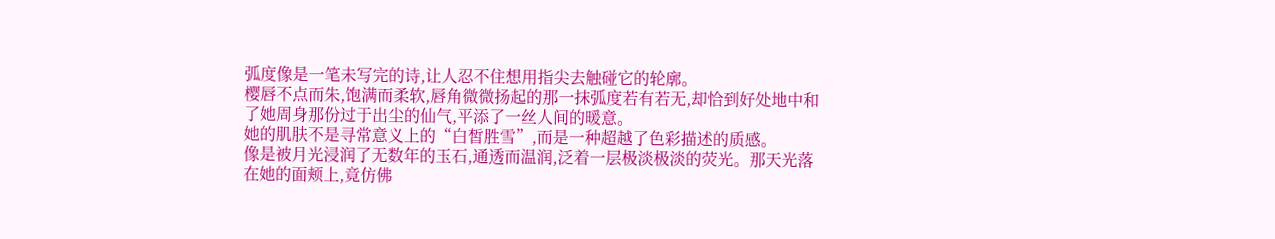弧度像是一笔未写完的诗,让人忍不住想用指尖去触碰它的轮廓。
樱唇不点而朱,饱满而柔软,唇角微微扬起的那一抹弧度若有若无,却恰到好处地中和了她周身那份过于出尘的仙气,平添了一丝人间的暖意。
她的肌肤不是寻常意义上的“白皙胜雪”,而是一种超越了色彩描述的质感。
像是被月光浸润了无数年的玉石,通透而温润,泛着一层极淡极淡的荧光。那天光落在她的面颊上,竟仿佛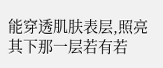能穿透肌肤表层,照亮其下那一层若有若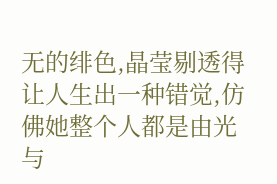无的绯色,晶莹剔透得让人生出一种错觉,仿佛她整个人都是由光与